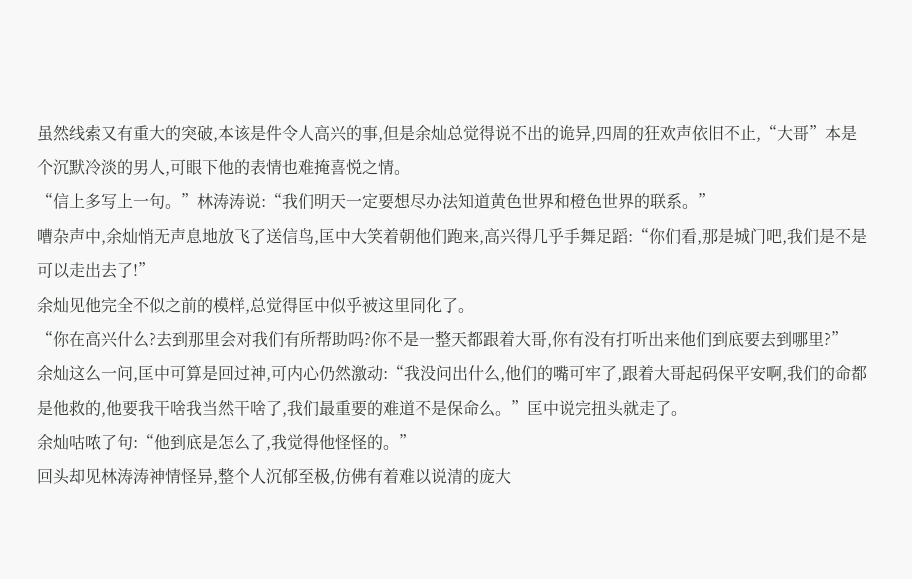虽然线索又有重大的突破,本该是件令人高兴的事,但是余灿总觉得说不出的诡异,四周的狂欢声依旧不止,“大哥”本是个沉默冷淡的男人,可眼下他的表情也难掩喜悦之情。
“信上多写上一句。”林涛涛说:“我们明天一定要想尽办法知道黄色世界和橙色世界的联系。”
嘈杂声中,余灿悄无声息地放飞了送信鸟,匡中大笑着朝他们跑来,高兴得几乎手舞足蹈:“你们看,那是城门吧,我们是不是可以走出去了!”
余灿见他完全不似之前的模样,总觉得匡中似乎被这里同化了。
“你在高兴什么?去到那里会对我们有所帮助吗?你不是一整天都跟着大哥,你有没有打听出来他们到底要去到哪里?”
余灿这么一问,匡中可算是回过神,可内心仍然激动:“我没问出什么,他们的嘴可牢了,跟着大哥起码保平安啊,我们的命都是他救的,他要我干啥我当然干啥了,我们最重要的难道不是保命么。”匡中说完扭头就走了。
余灿咕哝了句:“他到底是怎么了,我觉得他怪怪的。”
回头却见林涛涛神情怪异,整个人沉郁至极,仿佛有着难以说清的庞大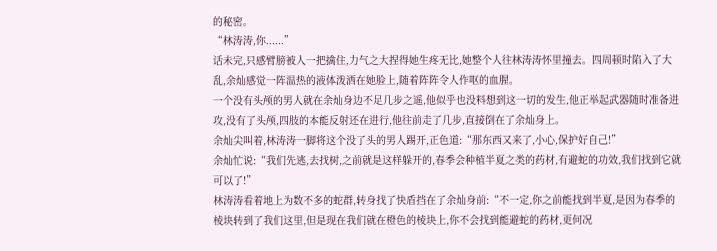的秘密。
“林涛涛,你......”
话未完,只感臂膀被人一把擒住,力气之大捏得她生疼无比,她整个人往林涛涛怀里撞去。四周顿时陷入了大乱,余灿感觉一阵温热的液体泼洒在她脸上,随着阵阵令人作呕的血腥。
一个没有头颅的男人就在余灿身边不足几步之遥,他似乎也没料想到这一切的发生,他正举起武器随时准备进攻,没有了头颅,四肢的本能反射还在进行,他往前走了几步,直接倒在了余灿身上。
余灿尖叫着,林涛涛一脚将这个没了头的男人踢开,正色道:“那东西又来了,小心,保护好自己!”
余灿忙说:“我们先逃,去找树,之前就是这样躲开的,春季会种植半夏之类的药材,有避蛇的功效,我们找到它就可以了!”
林涛涛看着地上为数不多的蛇群,转身找了快盾挡在了余灿身前:“不一定,你之前能找到半夏,是因为春季的棱块转到了我们这里,但是现在我们就在橙色的棱块上,你不会找到能避蛇的药材,更何况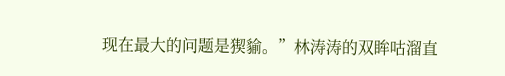现在最大的问题是猰貐。”林涛涛的双眸咕溜直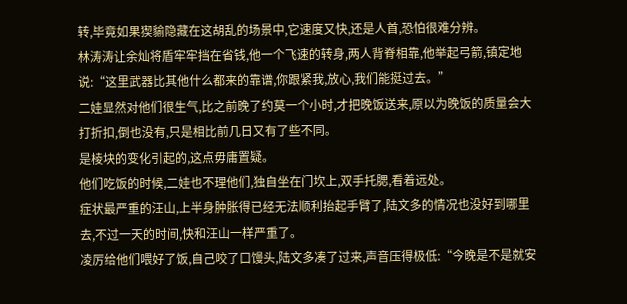转,毕竟如果猰貐隐藏在这胡乱的场景中,它速度又快,还是人首,恐怕很难分辨。
林涛涛让余灿将盾牢牢挡在省钱,他一个飞速的转身,两人背脊相靠,他举起弓箭,镇定地说:“这里武器比其他什么都来的靠谱,你跟紧我,放心,我们能挺过去。”
二娃显然对他们很生气,比之前晚了约莫一个小时,才把晚饭送来,原以为晚饭的质量会大打折扣,倒也没有,只是相比前几日又有了些不同。
是棱块的变化引起的,这点毋庸置疑。
他们吃饭的时候,二娃也不理他们,独自坐在门坎上,双手托腮,看着远处。
症状最严重的汪山,上半身肿胀得已经无法顺利抬起手臂了,陆文多的情况也没好到哪里去,不过一天的时间,快和汪山一样严重了。
凌厉给他们喂好了饭,自己咬了口馒头,陆文多凑了过来,声音压得极低:“今晚是不是就安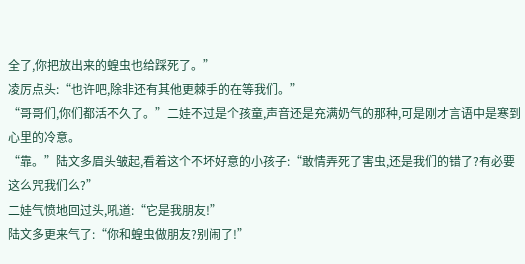全了,你把放出来的蝗虫也给踩死了。”
凌厉点头:“也许吧,除非还有其他更棘手的在等我们。”
“哥哥们,你们都活不久了。”二娃不过是个孩童,声音还是充满奶气的那种,可是刚才言语中是寒到心里的冷意。
“靠。”陆文多眉头皱起,看着这个不坏好意的小孩子:“敢情弄死了害虫,还是我们的错了?有必要这么咒我们么?”
二娃气愤地回过头,吼道:“它是我朋友!”
陆文多更来气了:“你和蝗虫做朋友?别闹了!”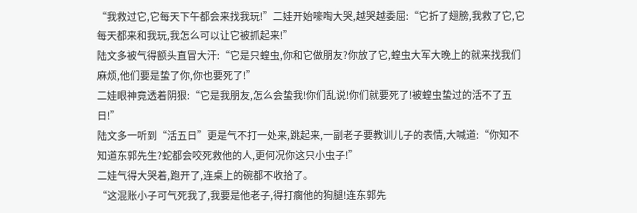“我救过它,它每天下午都会来找我玩!”二娃开始嚎啕大哭,越哭越委屈:“它折了翅膀,我救了它,它每天都来和我玩,我怎么可以让它被抓起来!”
陆文多被气得额头直冒大汗:“它是只蝗虫,你和它做朋友?你放了它,蝗虫大军大晚上的就来找我们麻烦,他们要是蛰了你,你也要死了!”
二娃眼神竟透着阴狠:“它是我朋友,怎么会蛰我!你们乱说!你们就要死了!被蝗虫蛰过的活不了五日!”
陆文多一听到“活五日”更是气不打一处来,跳起来,一副老子要教训儿子的表情,大喊道:“你知不知道东郭先生?蛇都会咬死救他的人,更何况你这只小虫子!”
二娃气得大哭着,跑开了,连桌上的碗都不收拾了。
“这混账小子可气死我了,我要是他老子,得打瘸他的狗腿!连东郭先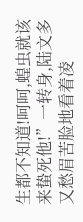生都不知道!呵呵,蝗虫就该来蛰死他!”一转身,陆文多又愁眉苦脸地看着凌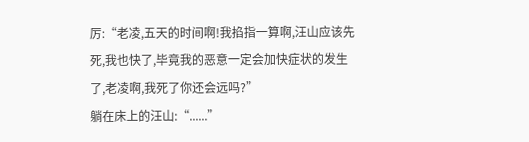厉:“老凌,五天的时间啊!我掐指一算啊,汪山应该先死,我也快了,毕竟我的恶意一定会加快症状的发生了,老凌啊,我死了你还会远吗?”
躺在床上的汪山:“......”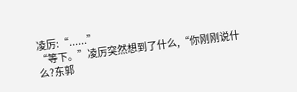凌厉:“......”
“等下。”凌厉突然想到了什么,“你刚刚说什么?东郭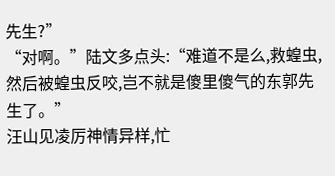先生?”
“对啊。”陆文多点头:“难道不是么,救蝗虫,然后被蝗虫反咬,岂不就是傻里傻气的东郭先生了。”
汪山见凌厉神情异样,忙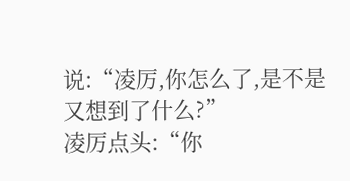说:“凌厉,你怎么了,是不是又想到了什么?”
凌厉点头:“你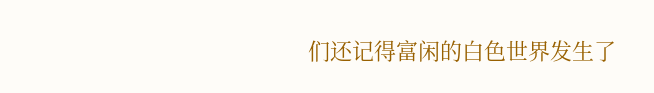们还记得富闲的白色世界发生了